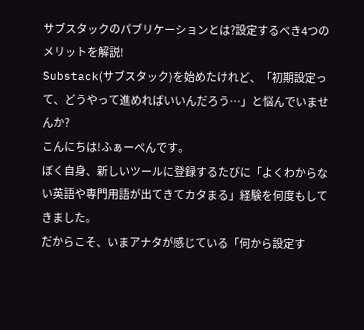サブスタックのパブリケーションとは?設定するべき4つのメリットを解説!
Substack(サブスタック)を始めたけれど、「初期設定って、どうやって進めればいいんだろう…」と悩んでいませんか?
こんにちは!ふぁーぺんです。
ぼく自身、新しいツールに登録するたびに「よくわからない英語や専門用語が出てきてカタまる」経験を何度もしてきました。
だからこそ、いまアナタが感じている「何から設定す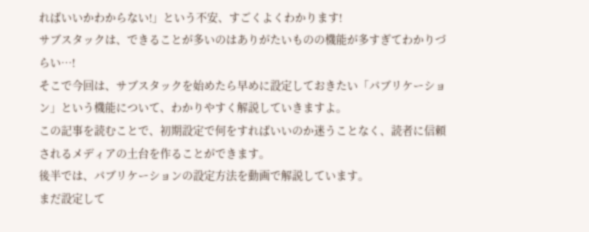ればいいかわからない!」という不安、すごくよくわかります!
サブスタックは、できることが多いのはありがたいものの機能が多すぎてわかりづらい…!
そこで今回は、サブスタックを始めたら早めに設定しておきたい「パブリケーション」という機能について、わかりやすく解説していきますよ。
この記事を読むことで、初期設定で何をすればいいのか迷うことなく、読者に信頼されるメディアの土台を作ることができます。
後半では、パブリケーションの設定方法を動画で解説しています。
まだ設定して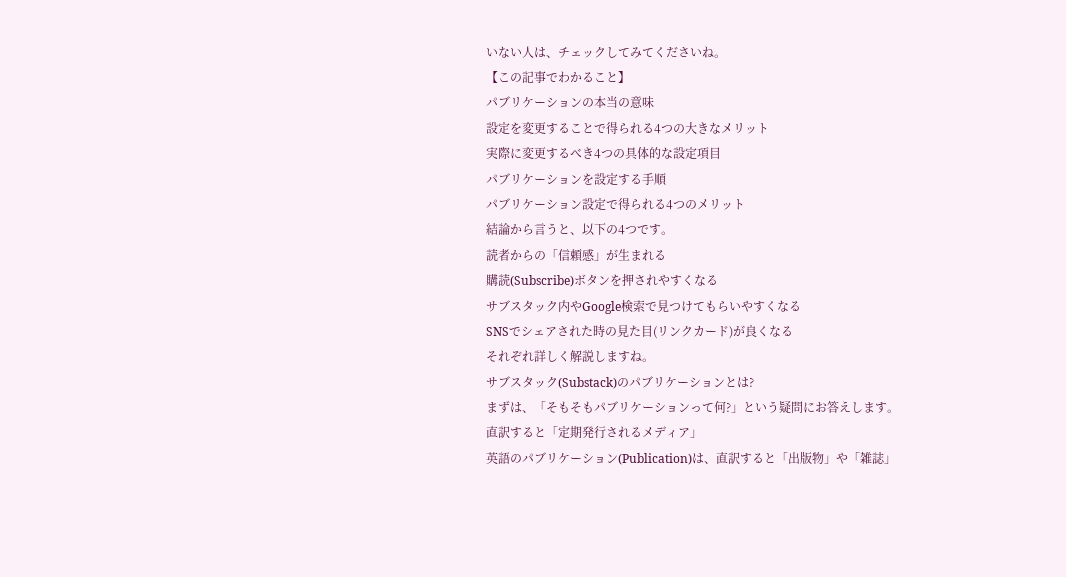いない人は、チェックしてみてくださいね。
【この記事でわかること】
パブリケーションの本当の意味
設定を変更することで得られる4つの大きなメリット
実際に変更するべき4つの具体的な設定項目
パブリケーションを設定する手順
パブリケーション設定で得られる4つのメリット
結論から言うと、以下の4つです。
読者からの「信頼感」が生まれる
購読(Subscribe)ボタンを押されやすくなる
サブスタック内やGoogle検索で見つけてもらいやすくなる
SNSでシェアされた時の見た目(リンクカード)が良くなる
それぞれ詳しく解説しますね。
サブスタック(Substack)のパブリケーションとは?
まずは、「そもそもパブリケーションって何?」という疑問にお答えします。
直訳すると「定期発行されるメディア」
英語のパブリケーション(Publication)は、直訳すると「出版物」や「雑誌」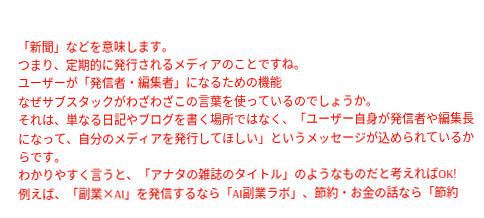「新聞」などを意味します。
つまり、定期的に発行されるメディアのことですね。
ユーザーが「発信者・編集者」になるための機能
なぜサブスタックがわざわざこの言葉を使っているのでしょうか。
それは、単なる日記やブログを書く場所ではなく、「ユーザー自身が発信者や編集長になって、自分のメディアを発行してほしい」というメッセージが込められているからです。
わかりやすく言うと、「アナタの雑誌のタイトル」のようなものだと考えればOK!
例えば、「副業×AI」を発信するなら「AI副業ラボ」、節約・お金の話なら「節約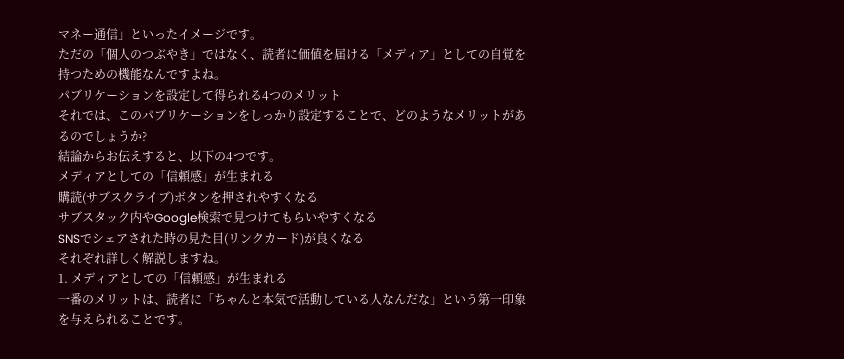マネー通信」といったイメージです。
ただの「個人のつぶやき」ではなく、読者に価値を届ける「メディア」としての自覚を持つための機能なんですよね。
パブリケーションを設定して得られる4つのメリット
それでは、このパブリケーションをしっかり設定することで、どのようなメリットがあるのでしょうか?
結論からお伝えすると、以下の4つです。
メディアとしての「信頼感」が生まれる
購読(サブスクライブ)ボタンを押されやすくなる
サブスタック内やGoogle検索で見つけてもらいやすくなる
SNSでシェアされた時の見た目(リンクカード)が良くなる
それぞれ詳しく解説しますね。
1. メディアとしての「信頼感」が生まれる
一番のメリットは、読者に「ちゃんと本気で活動している人なんだな」という第一印象を与えられることです。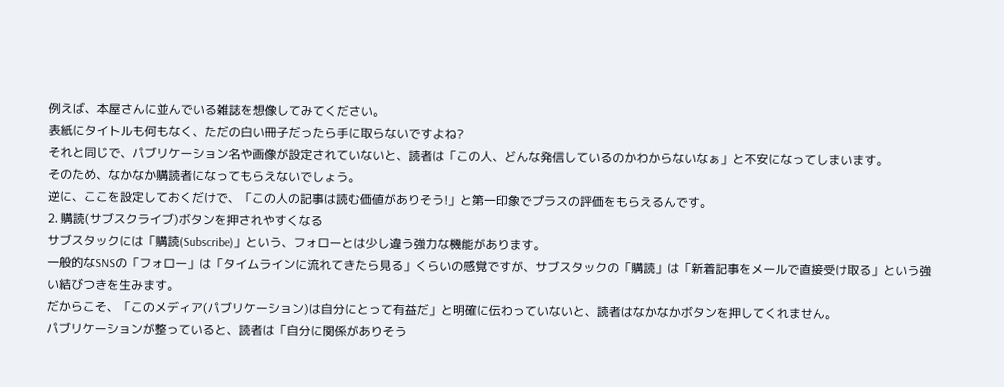例えば、本屋さんに並んでいる雑誌を想像してみてください。
表紙にタイトルも何もなく、ただの白い冊子だったら手に取らないですよね?
それと同じで、パブリケーション名や画像が設定されていないと、読者は「この人、どんな発信しているのかわからないなぁ」と不安になってしまいます。
そのため、なかなか購読者になってもらえないでしょう。
逆に、ここを設定しておくだけで、「この人の記事は読む価値がありそう!」と第一印象でプラスの評価をもらえるんです。
2. 購読(サブスクライブ)ボタンを押されやすくなる
サブスタックには「購読(Subscribe)」という、フォローとは少し違う強力な機能があります。
一般的なSNSの「フォロー」は「タイムラインに流れてきたら見る」くらいの感覚ですが、サブスタックの「購読」は「新着記事をメールで直接受け取る」という強い結びつきを生みます。
だからこそ、「このメディア(パブリケーション)は自分にとって有益だ」と明確に伝わっていないと、読者はなかなかボタンを押してくれません。
パブリケーションが整っていると、読者は「自分に関係がありそう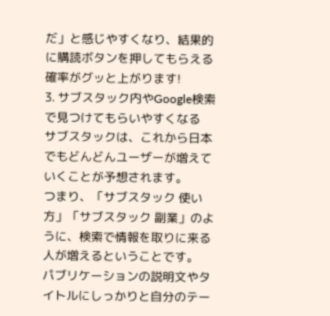だ」と感じやすくなり、結果的に購読ボタンを押してもらえる確率がグッと上がります!
3. サブスタック内やGoogle検索で見つけてもらいやすくなる
サブスタックは、これから日本でもどんどんユーザーが増えていくことが予想されます。
つまり、「サブスタック 使い方」「サブスタック 副業」のように、検索で情報を取りに来る人が増えるということです。
パブリケーションの説明文やタイトルにしっかりと自分のテー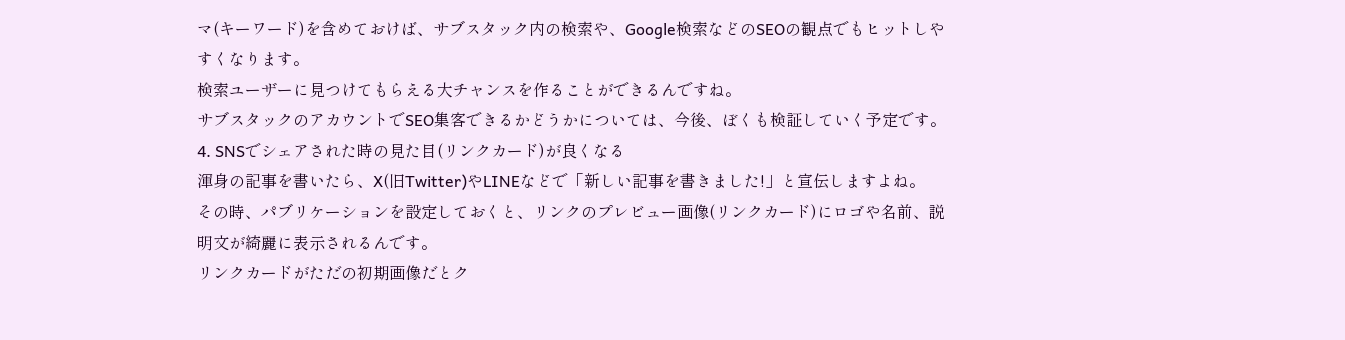マ(キーワード)を含めておけば、サブスタック内の検索や、Google検索などのSEOの観点でもヒットしやすくなります。
検索ユーザーに見つけてもらえる大チャンスを作ることができるんですね。
サブスタックのアカウントでSEO集客できるかどうかについては、今後、ぼくも検証していく予定です。
4. SNSでシェアされた時の見た目(リンクカード)が良くなる
渾身の記事を書いたら、X(旧Twitter)やLINEなどで「新しい記事を書きました!」と宣伝しますよね。
その時、パブリケーションを設定しておくと、リンクのプレビュー画像(リンクカード)にロゴや名前、説明文が綺麗に表示されるんです。
リンクカードがただの初期画像だとク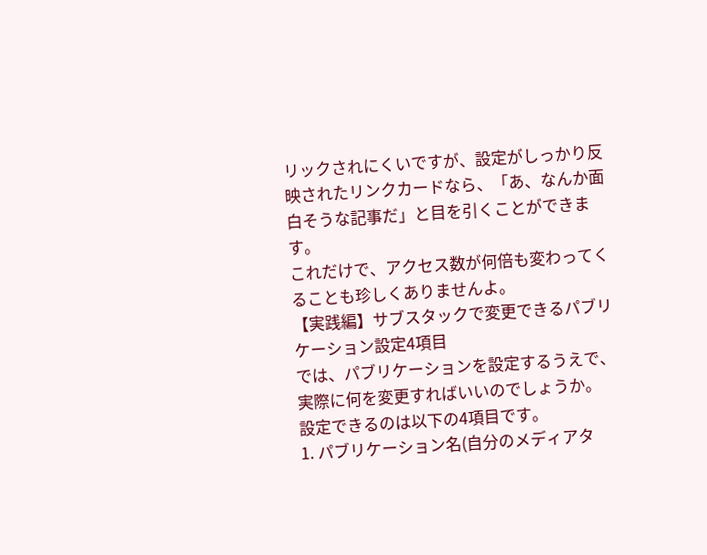リックされにくいですが、設定がしっかり反映されたリンクカードなら、「あ、なんか面白そうな記事だ」と目を引くことができます。
これだけで、アクセス数が何倍も変わってくることも珍しくありませんよ。
【実践編】サブスタックで変更できるパブリケーション設定4項目
では、パブリケーションを設定するうえで、実際に何を変更すればいいのでしょうか。
設定できるのは以下の4項目です。
1. パブリケーション名(自分のメディアタ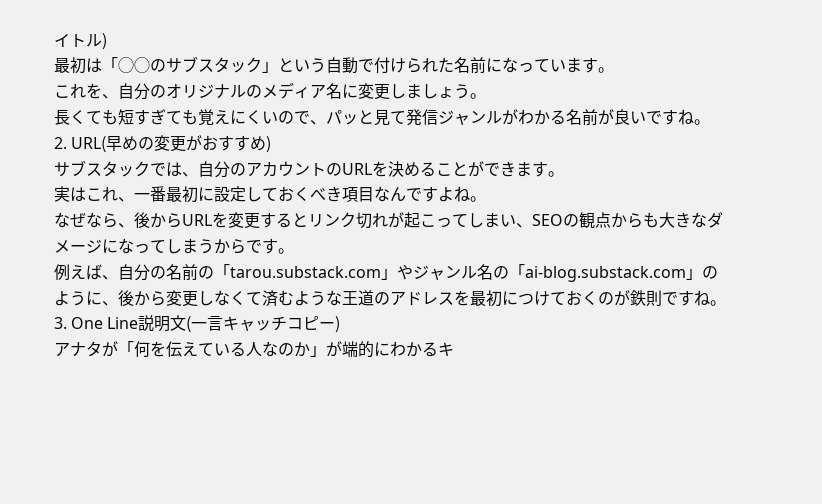イトル)
最初は「◯◯のサブスタック」という自動で付けられた名前になっています。
これを、自分のオリジナルのメディア名に変更しましょう。
長くても短すぎても覚えにくいので、パッと見て発信ジャンルがわかる名前が良いですね。
2. URL(早めの変更がおすすめ)
サブスタックでは、自分のアカウントのURLを決めることができます。
実はこれ、一番最初に設定しておくべき項目なんですよね。
なぜなら、後からURLを変更するとリンク切れが起こってしまい、SEOの観点からも大きなダメージになってしまうからです。
例えば、自分の名前の「tarou.substack.com」やジャンル名の「ai-blog.substack.com」のように、後から変更しなくて済むような王道のアドレスを最初につけておくのが鉄則ですね。
3. One Line説明文(一言キャッチコピー)
アナタが「何を伝えている人なのか」が端的にわかるキ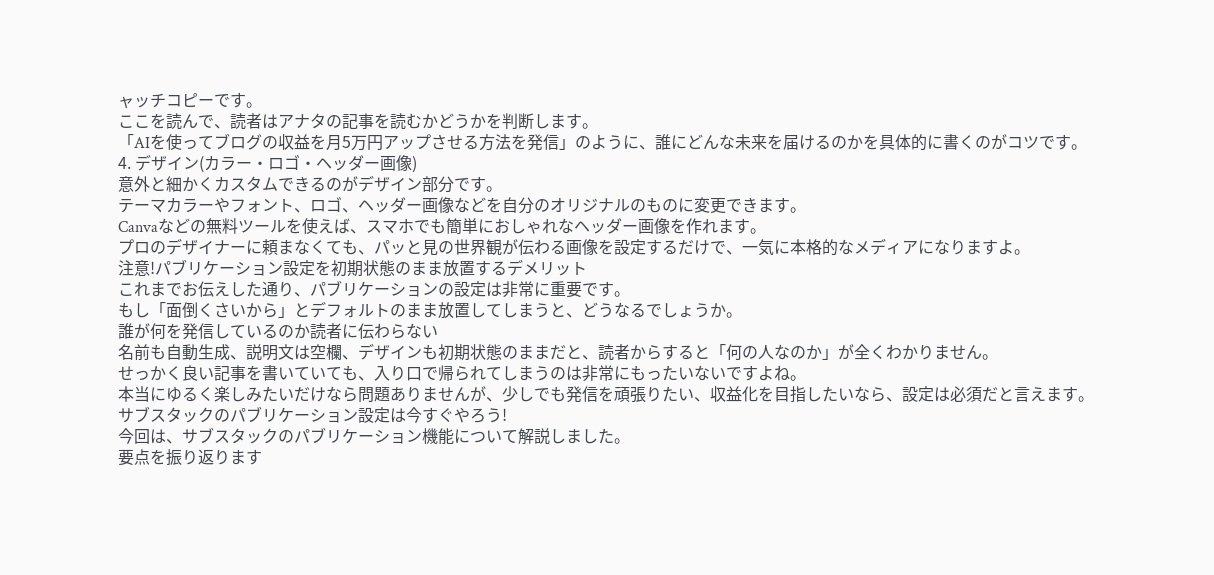ャッチコピーです。
ここを読んで、読者はアナタの記事を読むかどうかを判断します。
「AIを使ってブログの収益を月5万円アップさせる方法を発信」のように、誰にどんな未来を届けるのかを具体的に書くのがコツです。
4. デザイン(カラー・ロゴ・ヘッダー画像)
意外と細かくカスタムできるのがデザイン部分です。
テーマカラーやフォント、ロゴ、ヘッダー画像などを自分のオリジナルのものに変更できます。
Canvaなどの無料ツールを使えば、スマホでも簡単におしゃれなヘッダー画像を作れます。
プロのデザイナーに頼まなくても、パッと見の世界観が伝わる画像を設定するだけで、一気に本格的なメディアになりますよ。
注意!パブリケーション設定を初期状態のまま放置するデメリット
これまでお伝えした通り、パブリケーションの設定は非常に重要です。
もし「面倒くさいから」とデフォルトのまま放置してしまうと、どうなるでしょうか。
誰が何を発信しているのか読者に伝わらない
名前も自動生成、説明文は空欄、デザインも初期状態のままだと、読者からすると「何の人なのか」が全くわかりません。
せっかく良い記事を書いていても、入り口で帰られてしまうのは非常にもったいないですよね。
本当にゆるく楽しみたいだけなら問題ありませんが、少しでも発信を頑張りたい、収益化を目指したいなら、設定は必須だと言えます。
サブスタックのパブリケーション設定は今すぐやろう!
今回は、サブスタックのパブリケーション機能について解説しました。
要点を振り返ります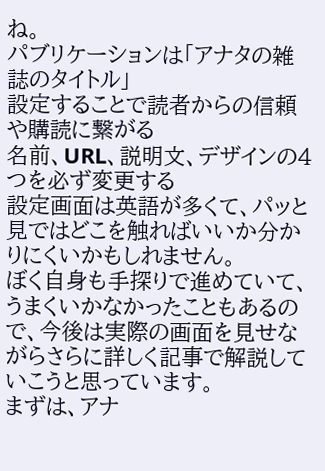ね。
パブリケーションは「アナタの雑誌のタイトル」
設定することで読者からの信頼や購読に繋がる
名前、URL、説明文、デザインの4つを必ず変更する
設定画面は英語が多くて、パッと見ではどこを触ればいいか分かりにくいかもしれません。
ぼく自身も手探りで進めていて、うまくいかなかったこともあるので、今後は実際の画面を見せながらさらに詳しく記事で解説していこうと思っています。
まずは、アナ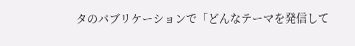タのパブリケーションで「どんなテーマを発信して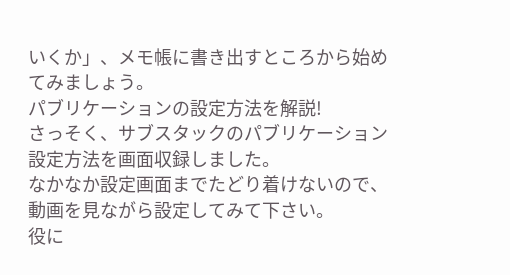いくか」、メモ帳に書き出すところから始めてみましょう。
パブリケーションの設定方法を解説!
さっそく、サブスタックのパブリケーション設定方法を画面収録しました。
なかなか設定画面までたどり着けないので、動画を見ながら設定してみて下さい。
役に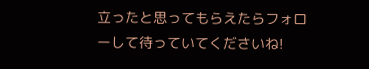立ったと思ってもらえたらフォローして待っていてくださいね!